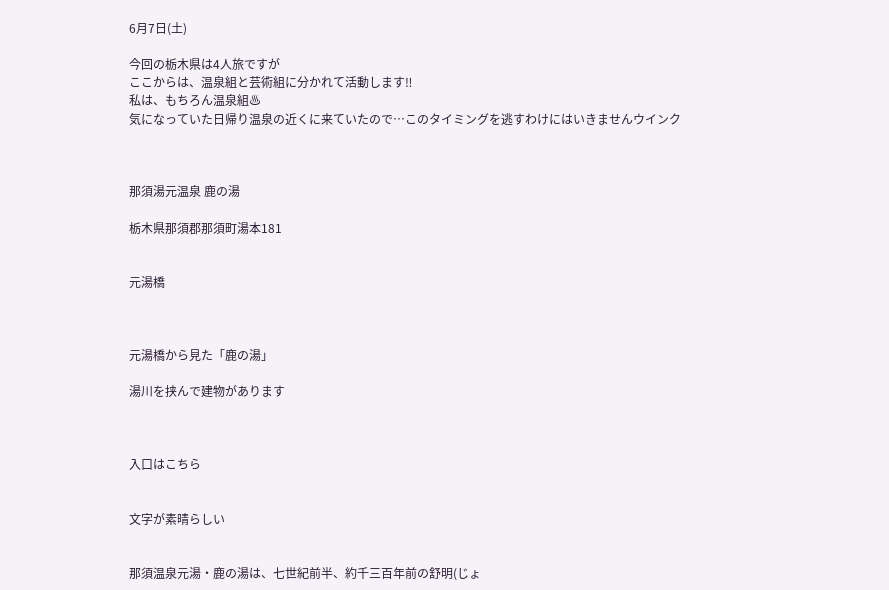6月7日(土)

今回の栃木県は4人旅ですが
ここからは、温泉組と芸術組に分かれて活動します‼
私は、もちろん温泉組♨
気になっていた日帰り温泉の近くに来ていたので…このタイミングを逃すわけにはいきませんウインク



那須湯元温泉 鹿の湯

栃木県那須郡那須町湯本181


元湯橋



元湯橋から見た「鹿の湯」

湯川を挟んで建物があります



入口はこちら


文字が素晴らしい


那須温泉元湯・鹿の湯は、七世紀前半、約千三百年前の舒明(じょ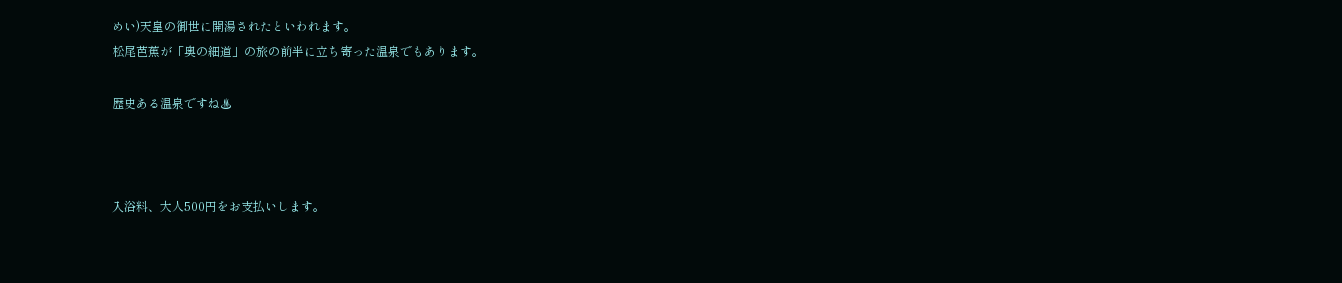めい)天皇の御世に開湯されたといわれます。
松尾芭蕉が「奥の細道」の旅の前半に立ち寄った温泉でもあります。

歴史ある温泉ですね♨



入浴料、大人500円をお支払いします。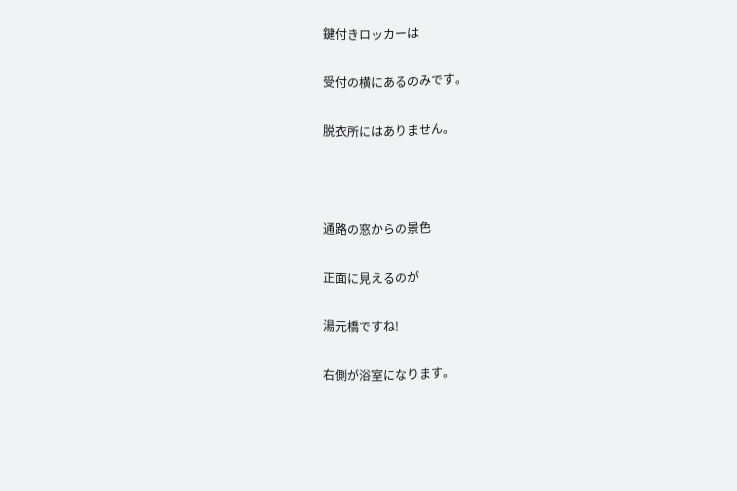鍵付きロッカーは

受付の横にあるのみです。

脱衣所にはありません。



通路の窓からの景色

正面に見えるのが

湯元橋ですね!

右側が浴室になります。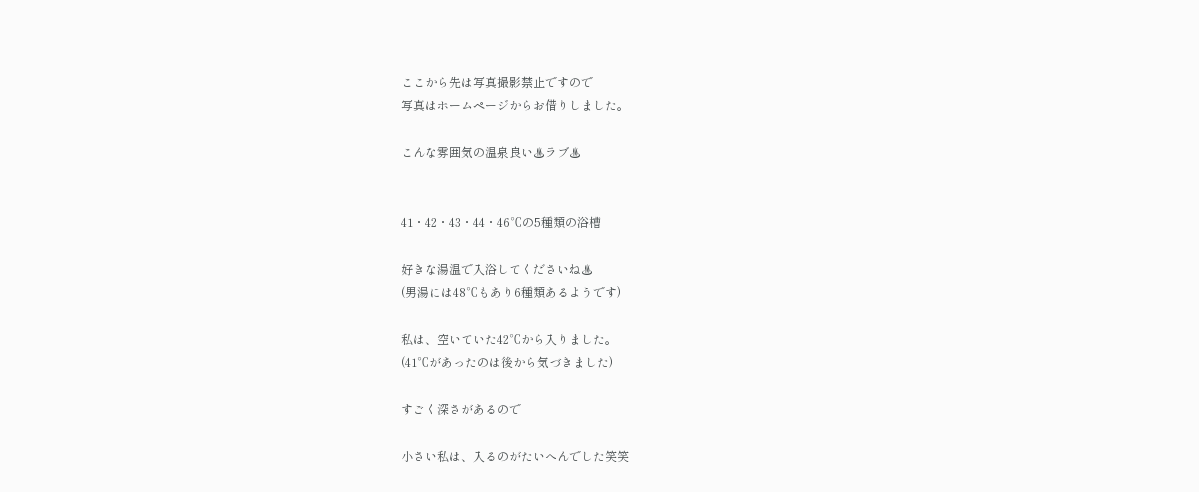ここから先は写真撮影禁止ですので
写真はホームページからお借りしました。

こんな雰囲気の温泉良い♨ラブ♨


41・42・43・44・46℃の5種類の浴槽

好きな湯温で入浴してくださいね♨
(男湯には48℃もあり6種類あるようです)

私は、空いていた42℃から入りました。
(41℃があったのは後から気づきました)

すごく深さがあるので

小さい私は、入るのがたいへんでした笑笑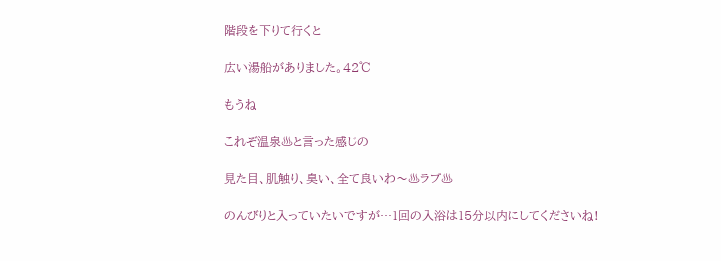階段を下りて行くと

広い湯船がありました。42℃

もうね

これぞ温泉♨と言った感じの

見た目、肌触り、臭い、全て良いわ〜♨ラブ♨

のんびりと入っていたいですが…1回の入浴は15分以内にしてくださいね!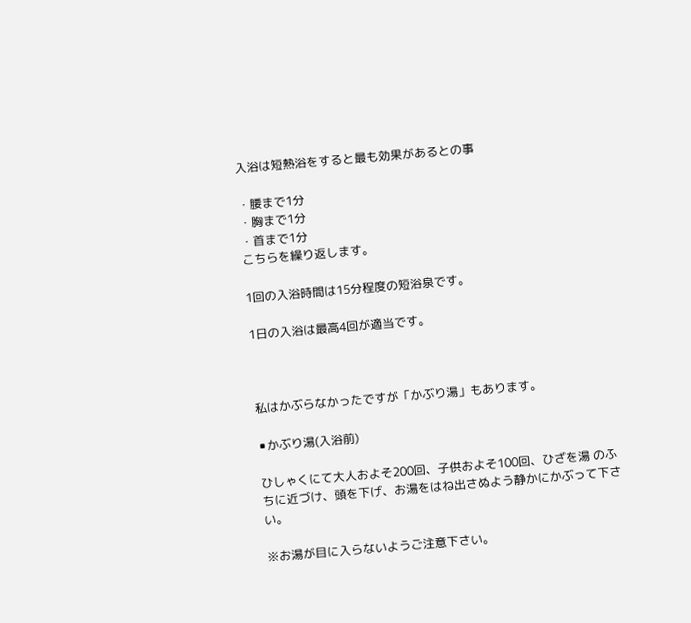入浴は短熱浴をすると最も効果があるとの事

・腰まで1分
・胸まで1分
・首まで1分
こちらを繰り返します。

1回の入浴時間は15分程度の短浴泉です。

1日の入浴は最高4回が適当です。



私はかぶらなかったですが「かぶり湯」もあります。

▪かぶり湯(入浴前)

ひしゃくにて大人およそ200回、子供およそ100回、ひざを湯 のふちに近づけ、頭を下げ、お湯をはね出さぬよう静かにかぶって下さい。

※お湯が目に入らないようご注意下さい。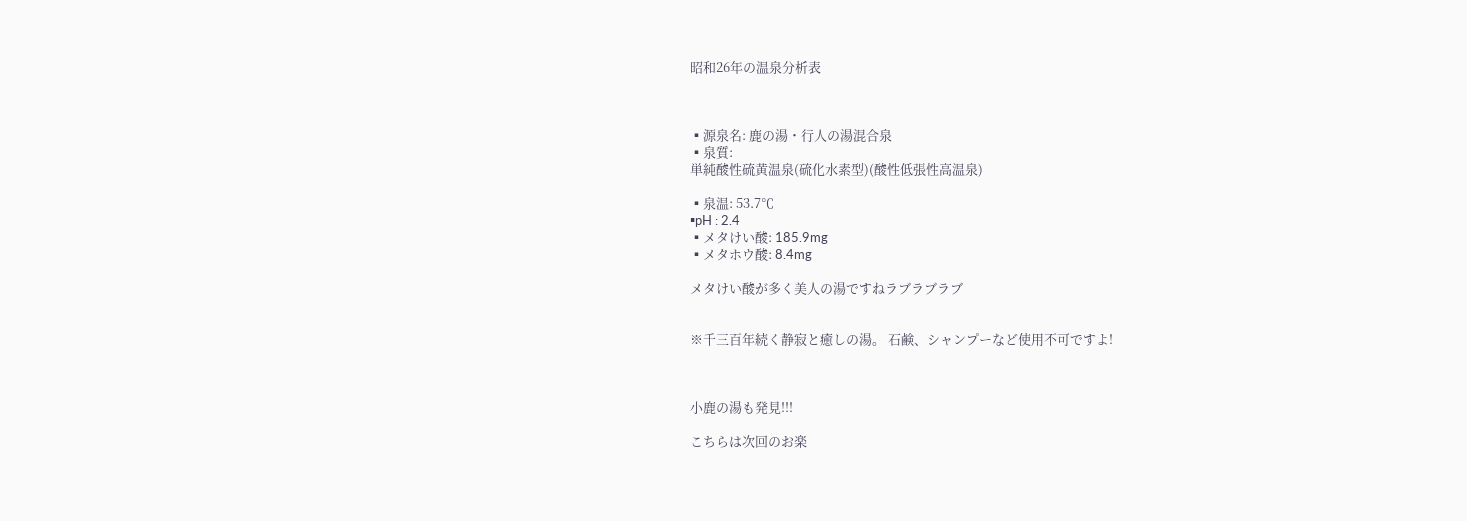昭和26年の温泉分析表



▪源泉名: 鹿の湯・行人の湯混合泉
▪泉質:
単純酸性硫黄温泉(硫化水素型)(酸性低張性高温泉)

▪泉温: 53.7℃
▪pH : 2.4
▪メタけい酸: 185.9mg
▪メタホウ酸: 8.4mg

メタけい酸が多く美人の湯ですねラブラブラブ


※千三百年続く静寂と癒しの湯。 石鹸、シャンプーなど使用不可ですよ!



小鹿の湯も発見!!!

こちらは次回のお楽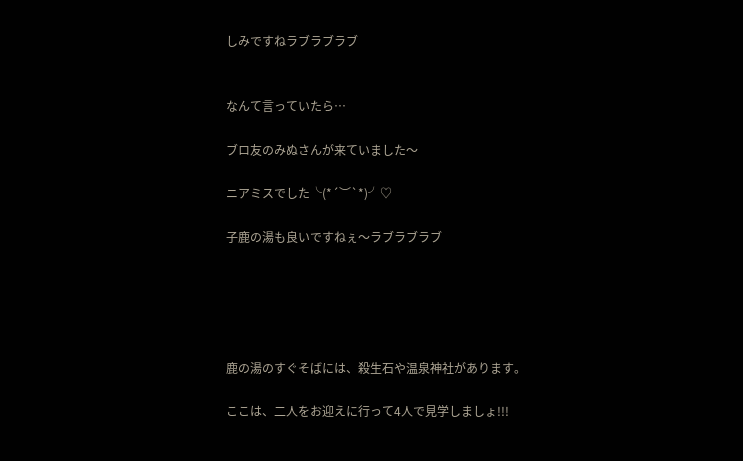しみですねラブラブラブ


なんて言っていたら…

ブロ友のみぬさんが来ていました〜

ニアミスでした╰(*´︶`*)╯♡

子鹿の湯も良いですねぇ〜ラブラブラブ





鹿の湯のすぐそばには、殺生石や温泉神社があります。

ここは、二人をお迎えに行って4人で見学しましょ!!!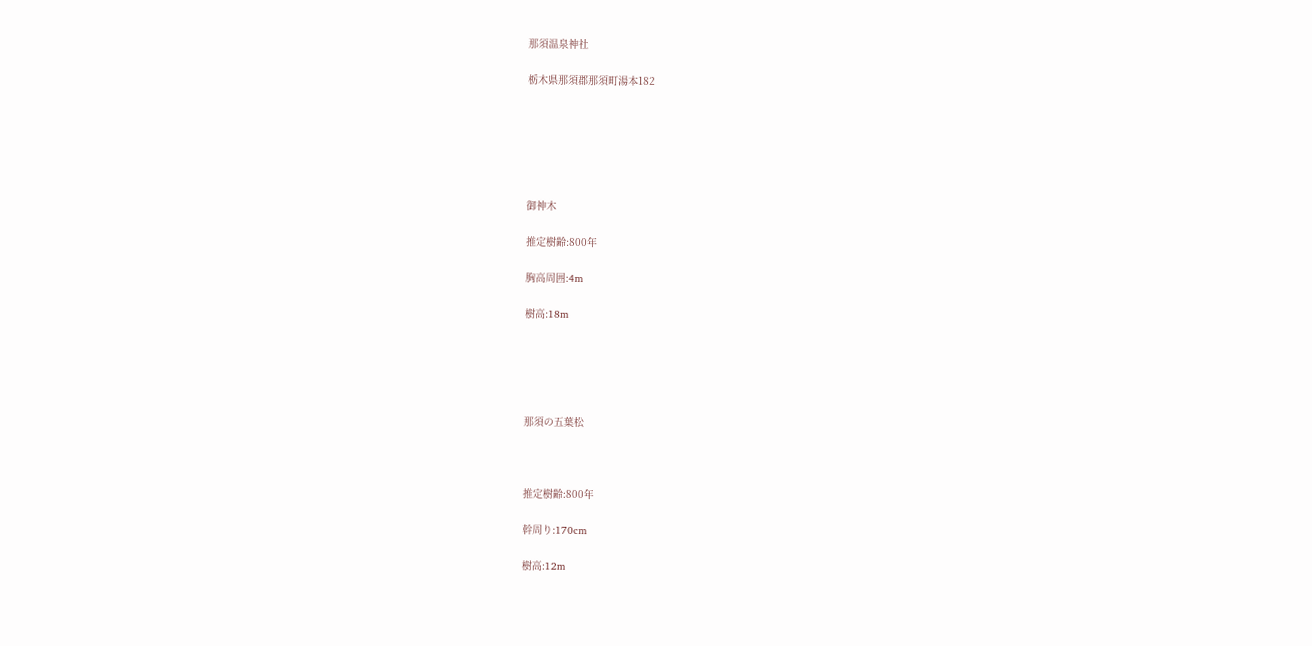那須温泉神社

栃木県那須郡那須町湯本182






御神木

推定樹齢:800年

胸高周囲:4m

樹高:18m





那須の五葉松



推定樹齢:800年

幹周り:170cm

樹高:12m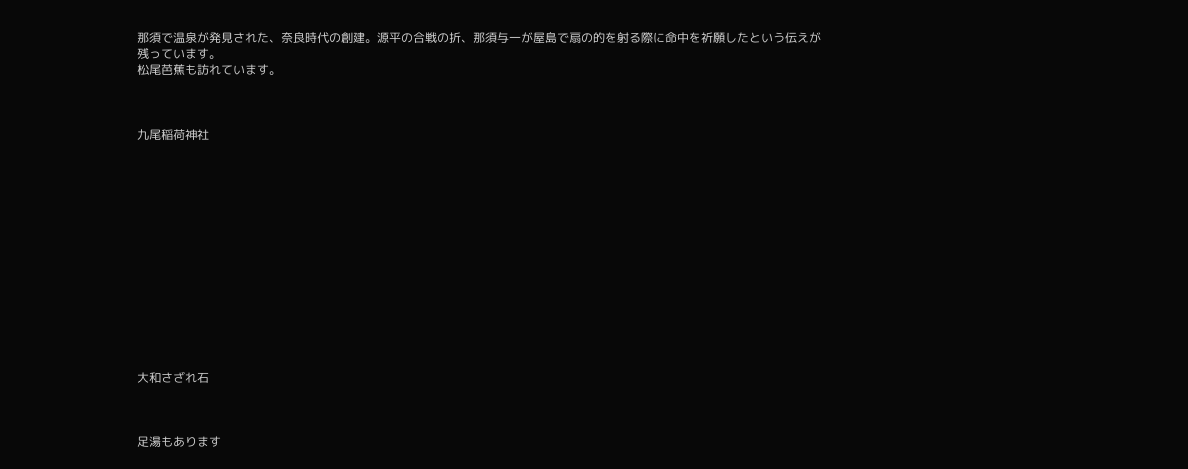那須で温泉が発見された、奈良時代の創建。源平の合戦の折、那須与一が屋島で扇の的を射る際に命中を祈願したという伝えが残っています。
松尾芭蕉も訪れています。



九尾稲荷神社














大和さざれ石



足湯もあります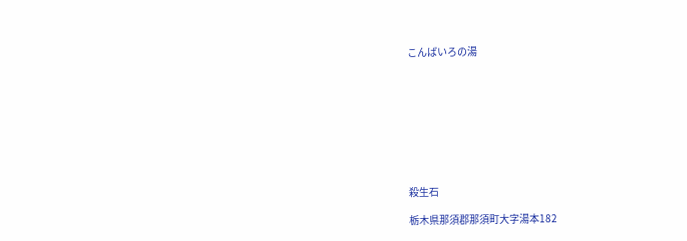こんばいろの湯









殺生石

栃木県那須郡那須町大字湯本182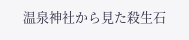温泉神社から見た殺生石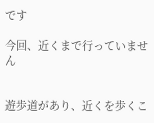です

今回、近くまで行っていません


遊歩道があり、近くを歩くこ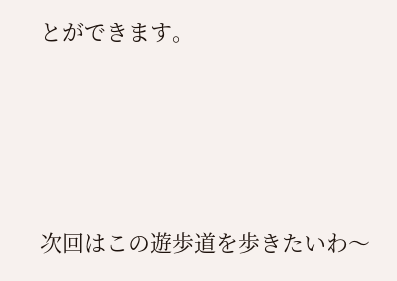とができます。





次回はこの遊歩道を歩きたいわ〜